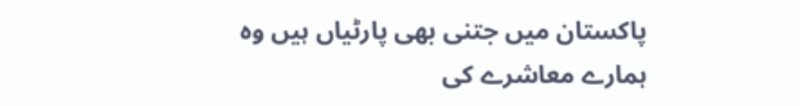پاکستان میں جتنی بھی پارٹیاں ہیں وہ ہمارے معاشرے کی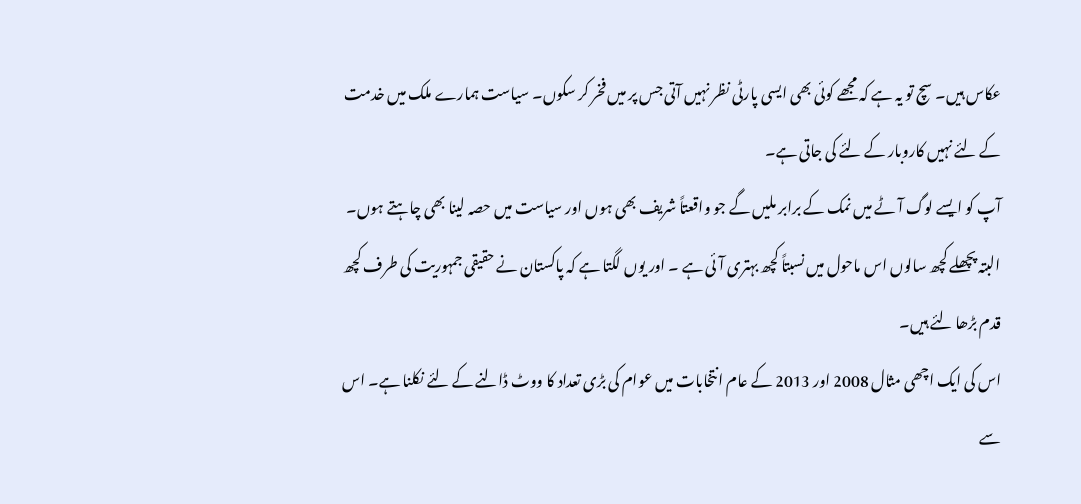عکاس ہیں۔ سچ تو یہ ہے کہ مجھے کوئی بھی ایسی پارٹی نظر نہیں آتی جس پر میں فخر کر سکوں۔ سیاست ہمارے ملک میں خدمت کے لئے نہیں کاروبار کے لئے کی جاتی ہے۔
آپ کو ایسے لوگ آٹے میں نمک کے برابر ملیں گے جو واقعتاً شریف بھی ہوں اور سیاست میں حصہ لینا بھی چاہتے ہوں۔
البتہ پچھلے کچھ سالوں اس ماحول میں نسبتاً کچھ بہتری آئی ہے ۔ اور یوں لگتا ہے کہ پاکستان نے حقیقی جمہوریت کی طرف کچھ قدم بڑھا لئے ہیں۔
اس کی ایک اچھی مثال 2008 اور 2013 کے عام انتخابات میں عوام کی بڑی تعداد کا ووٹ ڈالنے کے لئے نکلنا ہے۔ اس سے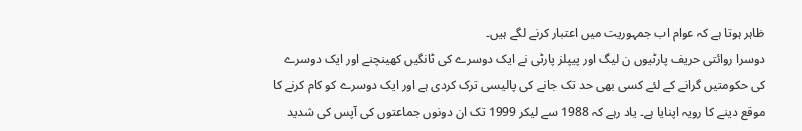ظاہر ہوتا ہے کہ عوام اب جمہوریت میں اعتبار کرنے لگے ہیں۔
دوسرا روائتی حریف پارٹیوں ن لیگ اور پیپلز پارٹی نے ایک دوسرے کی ٹانگیں کھینچنے اور ایک دوسرے کی حکومتیں گرانے کے لئے کسی بھی حد تک جانے کی پالیسی ترک کردی ہے اور ایک دوسرے کو کام کرنے کا موقع دینے کا رویہ اپنایا ہے۔ یاد رہے کہ 1988 سے لیکر 1999 تک ان دونوں جماعتوں کی آپس کی شدید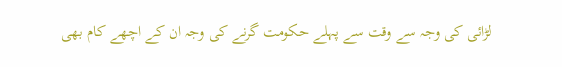لڑائی کی وجہ سے وقت سے پہلے حکومت گرنے کی وجہ ان کے اچھے کام بھی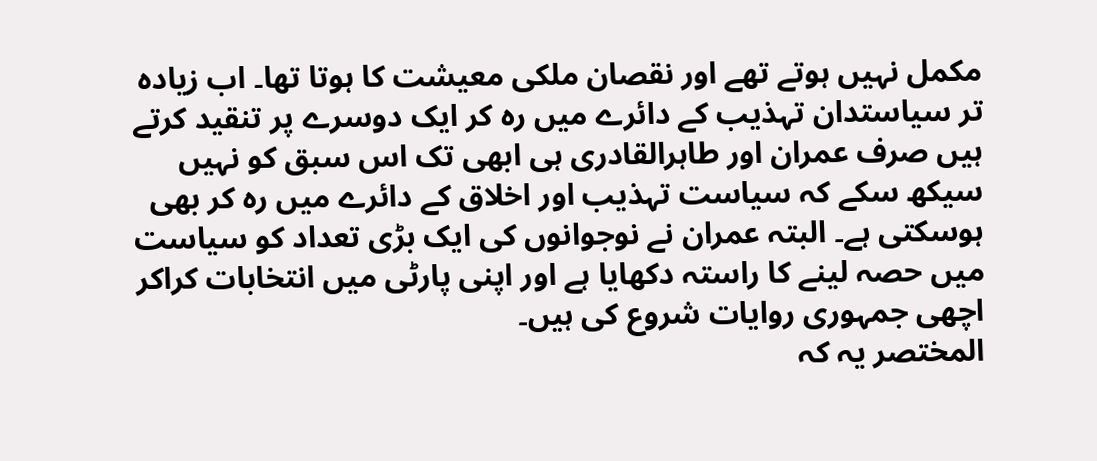مکمل نہیں ہوتے تھے اور نقصان ملکی معیشت کا ہوتا تھا۔ اب زیادہ تر سیاستدان تہذیب کے دائرے میں رہ کر ایک دوسرے پر تنقید کرتے ہیں صرف عمران اور طاہرالقادری ہی ابھی تک اس سبق کو نہیں سیکھ سکے کہ سیاست تہذیب اور اخلاق کے دائرے میں رہ کر بھی ہوسکتی ہے۔ البتہ عمران نے نوجوانوں کی ایک بڑی تعداد کو سیاست میں حصہ لینے کا راستہ دکھایا ہے اور اپنی پارٹی میں انتخابات کراکر اچھی جمہوری روایات شروع کی ہیں۔
المختصر یہ کہ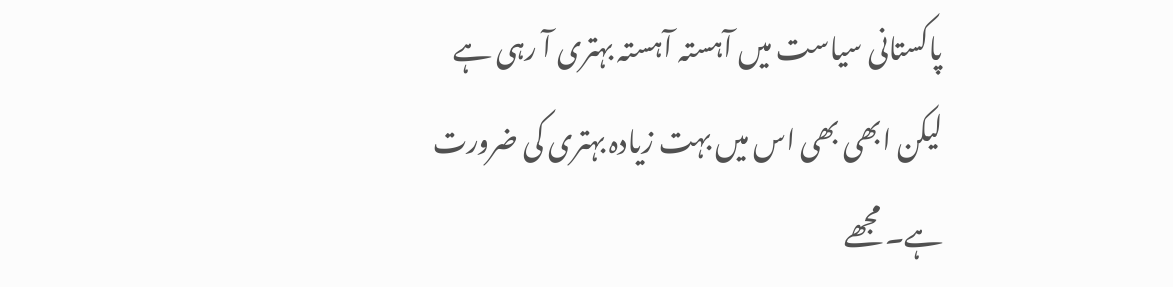پاکستانی سیاست میں آہستہ آہستہ بہتری آ رہی ہے لیکن ابھی بھی اس میں بہت زیادہ بہتری کی ضرورت ہے۔ مجھے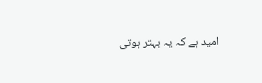امید ہے کہ یہ بہتر ہوتی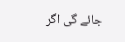جائے گی اگر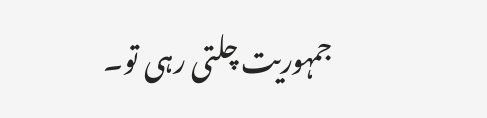جمہوریت چلتی رہی تو۔